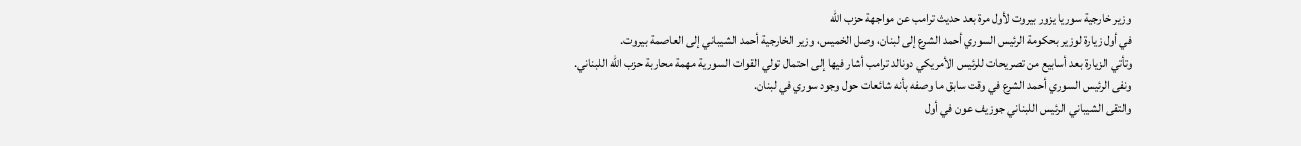وزير خارجية سوريا يزور بيروت لأول مرة بعد حديث ترامب عن مواجهة حزب الله
في أول زيارة لوزير بحكومة الرئيس السوري أحمد الشرع إلى لبنان، وصل الخميس، وزير الخارجية أحمد الشيباني إلى العاصمة بيروت.
وتأتي الزيارة بعد أسابيع من تصريحات للرئيس الأمريكي دونالد ترامب أشار فيها إلى احتمال تولي القوات السورية مهمة محاربة حزب الله اللبناني.
ونفى الرئيس السوري أحمد الشرع في وقت سابق ما وصفه بأنه شائعات حول وجود سوري في لبنان.
والتقى الشيباني الرئيس اللبناني جوزيف عون في أول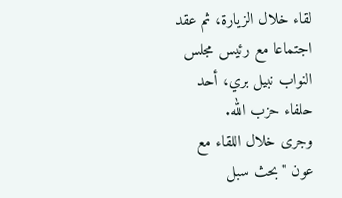لقاء خلال الزيارة، ثم عقد اجتماعا مع رئيس مجلس النواب نبيل بري، أحد حلفاء حزب الله.
وجرى خلال اللقاء مع عون "بحث سبل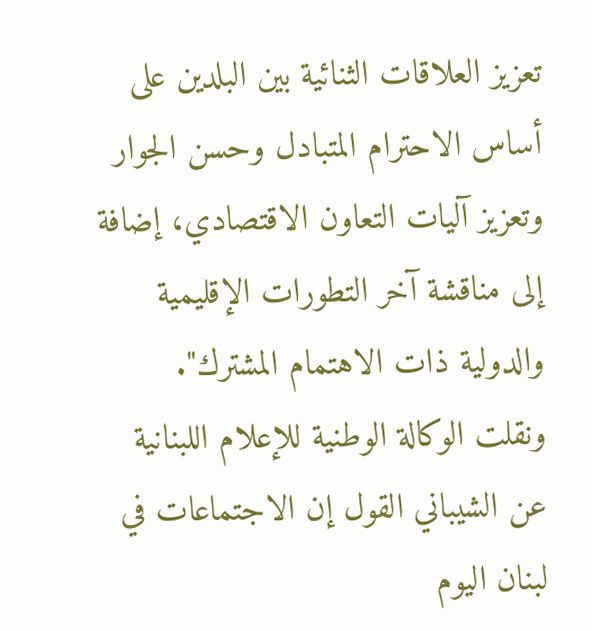تعزيز العلاقات الثنائية بين البلدين على أساس الاحترام المتبادل وحسن الجوار وتعزيز آليات التعاون الاقتصادي، إضافة إلى مناقشة آخر التطورات الإقليمية والدولية ذات الاهتمام المشترك".
ونقلت الوكالة الوطنية للإعلام اللبنانية عن الشيباني القول إن الاجتماعات في لبنان اليوم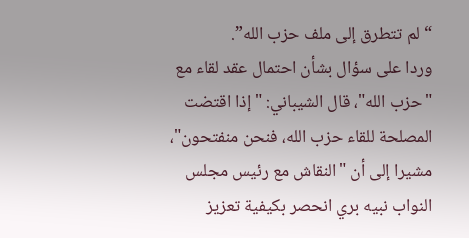“لم تتطرق إلى ملف حزب الله”.
وردا على سؤال بشأن احتمال عقد لقاء مع "حزب الله"، قال الشيباني: "إذا اقتضت المصلحة للقاء حزب الله، فنحن منفتحون"، مشيرا إلى أن "النقاش مع رئيس مجلس النواب نبيه بري انحصر بكيفية تعزيز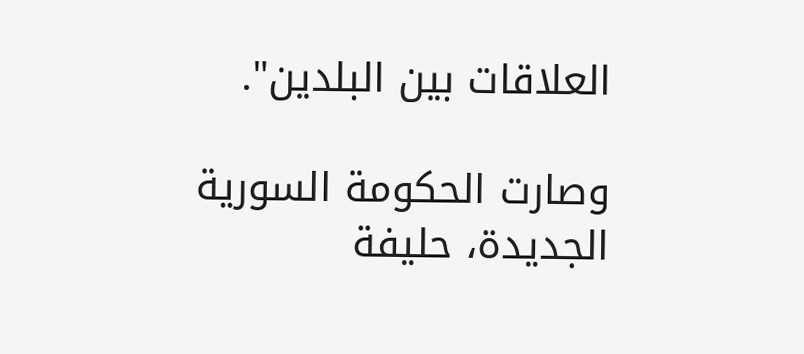العلاقات بين البلدين".

وصارت الحكومة السورية الجديدة، حليفة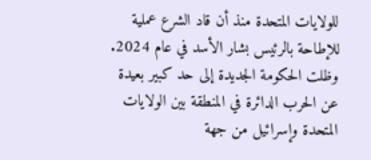للولايات المتحدة منذ أن قاد الشرع عملية للإطاحة بالرئيس بشار الأسد في عام 2024. وظلت الحكومة الجديدة إلى حد كبير بعيدة عن الحرب الدائرة في المنطقة بين الولايات المتحدة وإسرائيل من جهة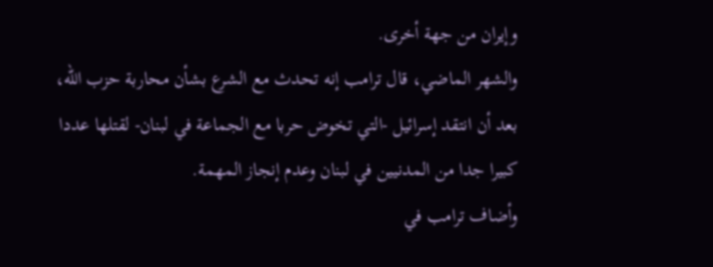وإيران من جهة أخرى.
والشهر الماضي، قال ترامب إنه تحدث مع الشرع بشأن محاربة حزب الله، بعد أن انتقد إسرائيل -التي تخوض حربا مع الجماعة في لبنان- لقتلها عددا كبيرا جدا من المدنيين في لبنان وعدم إنجاز المهمة.
وأضاف ترامب في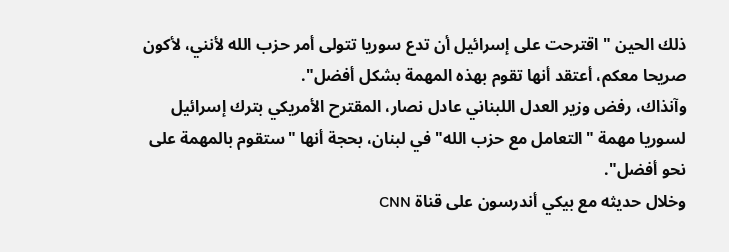ذلك الحين "اقترحت على إسرائيل أن تدع سوريا تتولى أمر حزب الله لأنني، لأكون صريحا معكم، أعتقد أنها تقوم بهذه المهمة بشكل أفضل".
وآنذاك، رفض وزير العدل اللبناني عادل نصار، المقترح الأمريكي بترك إسرائيل لسوريا مهمة "التعامل مع حزب الله" في لبنان، بحجة أنها "ستقوم بالمهمة على نحو أفضل".
وخلال حديثه مع بيكي أندرسون على قناة CNN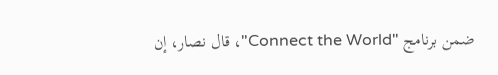ضمن برنامج "Connect the World"، قال نصار، إن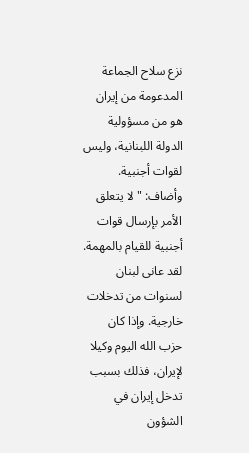نزع سلاح الجماعة المدعومة من إيران هو من مسؤولية الدولة اللبنانية، وليس لقوات أجنبية.
وأضاف: "لا يتعلق الأمر بإرسال قوات أجنبية للقيام بالمهمة. لقد عانى لبنان لسنوات من تدخلات خارجية. وإذا كان حزب الله اليوم وكيلا لإيران، فذلك بسبب تدخل إيران في الشؤون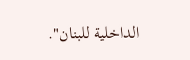الداخلية للبنان".